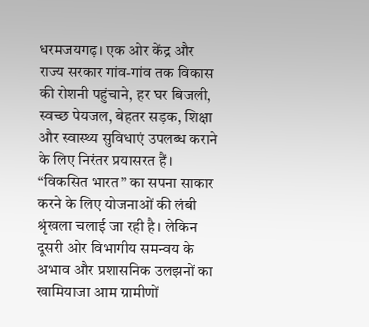धरमजयगढ़। एक ओर केंद्र और राज्य सरकार गांव-गांव तक विकास की रोशनी पहुंचाने, हर घर बिजली, स्वच्छ पेयजल, बेहतर सड़क, शिक्षा और स्वास्थ्य सुविधाएं उपलब्ध कराने के लिए निरंतर प्रयासरत हैं। “विकसित भारत” का सपना साकार करने के लिए योजनाओं की लंबी श्रृंखला चलाई जा रही है। लेकिन दूसरी ओर विभागीय समन्वय के अभाव और प्रशासनिक उलझनों का खामियाजा आम ग्रामीणों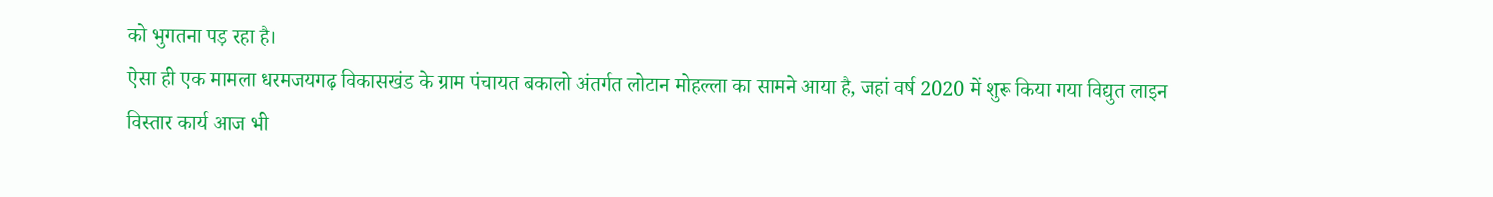को भुगतना पड़ रहा है।
ऐसा ही एक मामला धरमजयगढ़ विकासखंड के ग्राम पंचायत बकालो अंतर्गत लोटान मोहल्ला का सामने आया है, जहां वर्ष 2020 में शुरू किया गया विद्युत लाइन विस्तार कार्य आज भी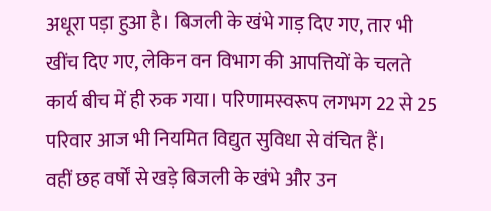अधूरा पड़ा हुआ है। बिजली के खंभे गाड़ दिए गए, तार भी खींच दिए गए, लेकिन वन विभाग की आपत्तियों के चलते कार्य बीच में ही रुक गया। परिणामस्वरूप लगभग 22 से 25 परिवार आज भी नियमित विद्युत सुविधा से वंचित हैं।
वहीं छह वर्षों से खड़े बिजली के खंभे और उन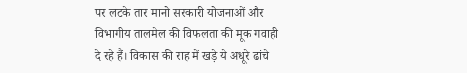पर लटके तार मानो सरकारी योजनाओं और विभागीय तालमेल की विफलता की मूक गवाही दे रहे हैं। विकास की राह में खड़े ये अधूरे ढांचे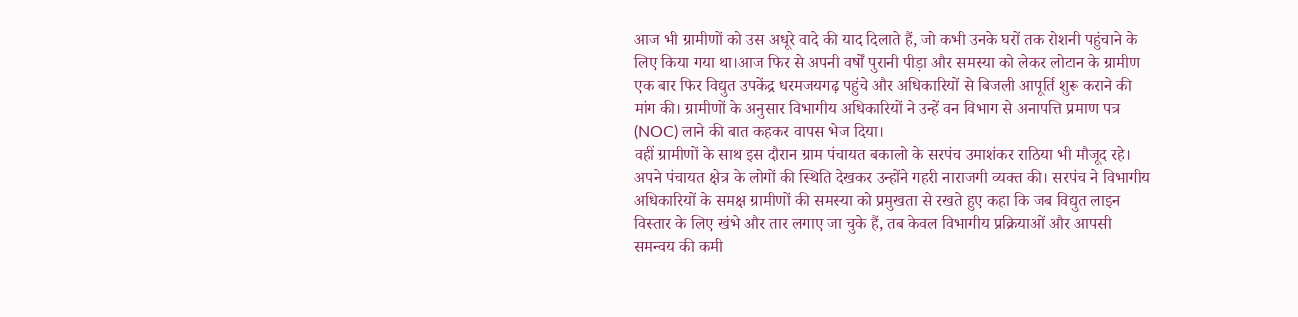आज भी ग्रामीणों को उस अधूरे वादे की याद दिलाते हैं, जो कभी उनके घरों तक रोशनी पहुंचाने के लिए किया गया था।आज फिर से अपनी वर्षों पुरानी पीड़ा और समस्या को लेकर लोटान के ग्रामीण एक बार फिर विद्युत उपकेंद्र धरमजयगढ़ पहुंचे और अधिकारियों से बिजली आपूर्ति शुरू कराने की मांग की। ग्रामीणों के अनुसार विभागीय अधिकारियों ने उन्हें वन विभाग से अनापत्ति प्रमाण पत्र (NOC) लाने की बात कहकर वापस भेज दिया।
वहीं ग्रामीणों के साथ इस दौरान ग्राम पंचायत बकालो के सरपंच उमाशंकर राठिया भी मौजूद रहे। अपने पंचायत क्षेत्र के लोगों की स्थिति देखकर उन्होंने गहरी नाराजगी व्यक्त की। सरपंच ने विभागीय अधिकारियों के समक्ष ग्रामीणों की समस्या को प्रमुखता से रखते हुए कहा कि जब विद्युत लाइन विस्तार के लिए खंभे और तार लगाए जा चुके हैं, तब केवल विभागीय प्रक्रियाओं और आपसी समन्वय की कमी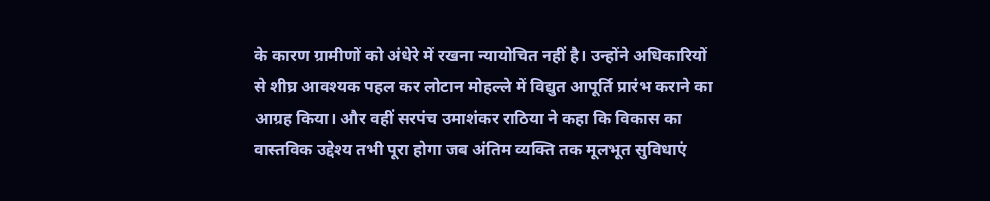के कारण ग्रामीणों को अंधेरे में रखना न्यायोचित नहीं है। उन्होंने अधिकारियों से शीघ्र आवश्यक पहल कर लोटान मोहल्ले में विद्युत आपूर्ति प्रारंभ कराने का आग्रह किया। और वहीं सरपंच उमाशंकर राठिया ने कहा कि विकास का वास्तविक उद्देश्य तभी पूरा होगा जब अंतिम व्यक्ति तक मूलभूत सुविधाएं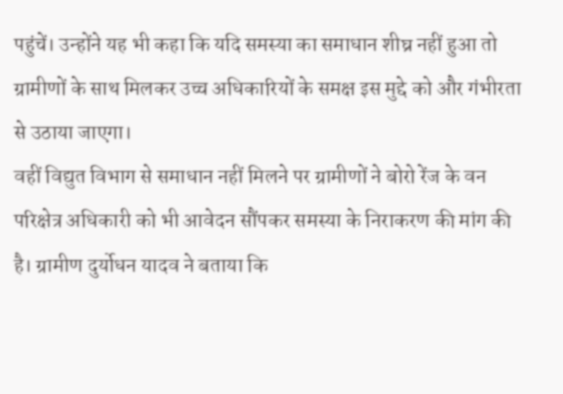पहुंचें। उन्होंने यह भी कहा कि यदि समस्या का समाधान शीघ्र नहीं हुआ तो ग्रामीणों के साथ मिलकर उच्च अधिकारियों के समक्ष इस मुद्दे को और गंभीरता से उठाया जाएगा।
वहीं विद्युत विभाग से समाधान नहीं मिलने पर ग्रामीणों ने बोरो रेंज के वन परिक्षेत्र अधिकारी को भी आवेदन सौंपकर समस्या के निराकरण की मांग की है। ग्रामीण दुर्योधन यादव ने बताया कि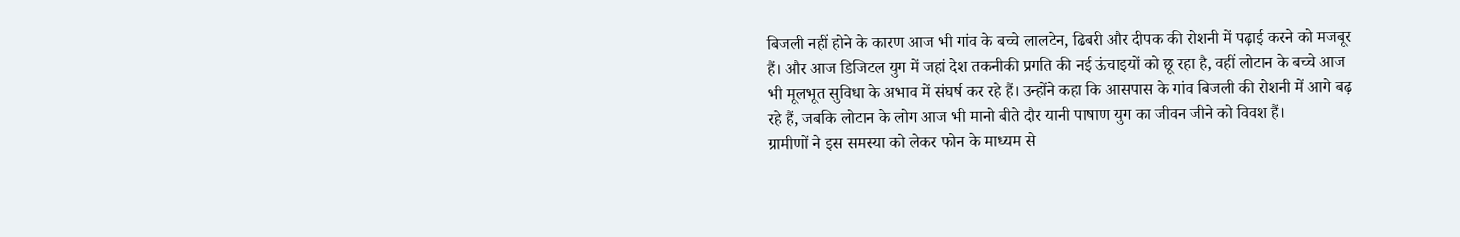बिजली नहीं होने के कारण आज भी गांव के बच्चे लालटेन, ढिबरी और दीपक की रोशनी में पढ़ाई करने को मजबूर हैं। और आज डिजिटल युग में जहां देश तकनीकी प्रगति की नई ऊंचाइयों को छू रहा है, वहीं लोटान के बच्चे आज भी मूलभूत सुविधा के अभाव में संघर्ष कर रहे हैं। उन्होंने कहा कि आसपास के गांव बिजली की रोशनी में आगे बढ़ रहे हैं, जबकि लोटान के लोग आज भी मानो बीते दौर यानी पाषाण युग का जीवन जीने को विवश हैं।
ग्रामीणों ने इस समस्या को लेकर फोन के माध्यम से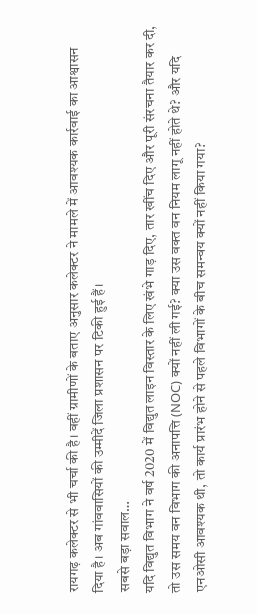रायगढ़ कलेक्टर से भी चर्चा की है। वहीं ग्रामीणों के बताए अनुसार कलेक्टर ने मामले में आवश्यक कार्रवाई का आश्वासन दिया है। अब गांववासियों की उम्मीदें जिला प्रशासन पर टिकी हुई हैं।
सबसे बड़ा सवाल…
यदि विद्युत विभाग ने वर्ष 2020 में विद्युत लाइन विस्तार के लिए खंभे गाड़ दिए, तार खींच दिए और पूरी संरचना तैयार कर दी, तो उस समय वन विभाग की अनापत्ति (NOC) क्यों नहीं ली गई? क्या उस वक्त वन नियम लागू नहीं होते थे? और यदि एनओसी आवश्यक थी, तो कार्य प्रारंभ होने से पहले विभागों के बीच समन्वय क्यों नहीं किया गया?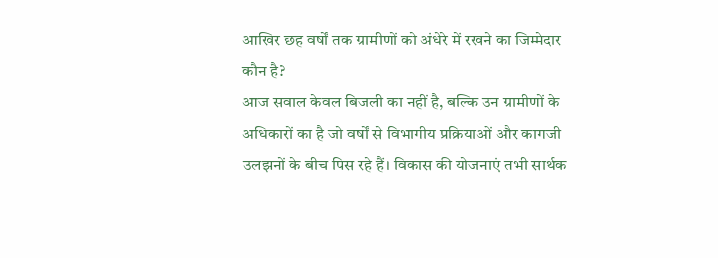आखिर छह वर्षों तक ग्रामीणों को अंधेरे में रखने का जिम्मेदार कौन है?
आज सवाल केवल बिजली का नहीं है, बल्कि उन ग्रामीणों के अधिकारों का है जो वर्षों से विभागीय प्रक्रियाओं और कागजी उलझनों के बीच पिस रहे हैं। विकास की योजनाएं तभी सार्थक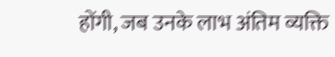होंगी, जब उनके लाभ अंतिम व्यक्ति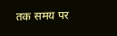तक समय पर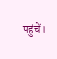पहुंचें।